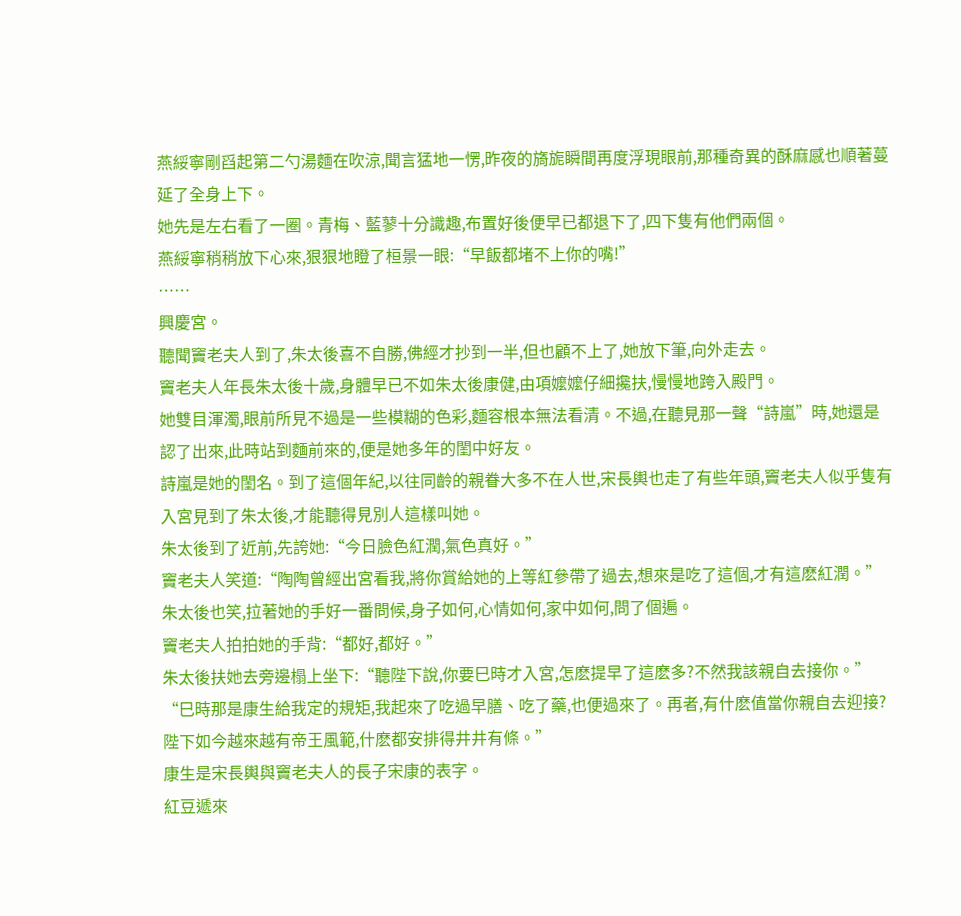燕綏寧剛舀起第二勺湯麵在吹涼,聞言猛地一愣,昨夜的旖旎瞬間再度浮現眼前,那種奇異的酥麻感也順著蔓延了全身上下。
她先是左右看了一圈。青梅、藍蓼十分識趣,布置好後便早已都退下了,四下隻有他們兩個。
燕綏寧稍稍放下心來,狠狠地瞪了桓景一眼:“早飯都堵不上你的嘴!”
……
興慶宮。
聽聞竇老夫人到了,朱太後喜不自勝,佛經才抄到一半,但也顧不上了,她放下筆,向外走去。
竇老夫人年長朱太後十歲,身體早已不如朱太後康健,由項嬤嬤仔細攙扶,慢慢地跨入殿門。
她雙目渾濁,眼前所見不過是一些模糊的色彩,麵容根本無法看清。不過,在聽見那一聲“詩嵐”時,她還是認了出來,此時站到麵前來的,便是她多年的閨中好友。
詩嵐是她的閨名。到了這個年紀,以往同齡的親眷大多不在人世,宋長輿也走了有些年頭,竇老夫人似乎隻有入宮見到了朱太後,才能聽得見別人這樣叫她。
朱太後到了近前,先誇她:“今日臉色紅潤,氣色真好。”
竇老夫人笑道:“陶陶曾經出宮看我,將你賞給她的上等紅參帶了過去,想來是吃了這個,才有這麽紅潤。”
朱太後也笑,拉著她的手好一番問候,身子如何,心情如何,家中如何,問了個遍。
竇老夫人拍拍她的手背:“都好,都好。”
朱太後扶她去旁邊榻上坐下:“聽陛下說,你要巳時才入宮,怎麽提早了這麽多?不然我該親自去接你。”
“巳時那是康生給我定的規矩,我起來了吃過早膳、吃了藥,也便過來了。再者,有什麽值當你親自去迎接?陛下如今越來越有帝王風範,什麽都安排得井井有條。”
康生是宋長輿與竇老夫人的長子宋康的表字。
紅豆遞來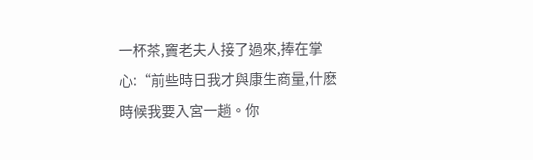一杯茶,竇老夫人接了過來,捧在掌心:“前些時日我才與康生商量,什麽時候我要入宮一趟。你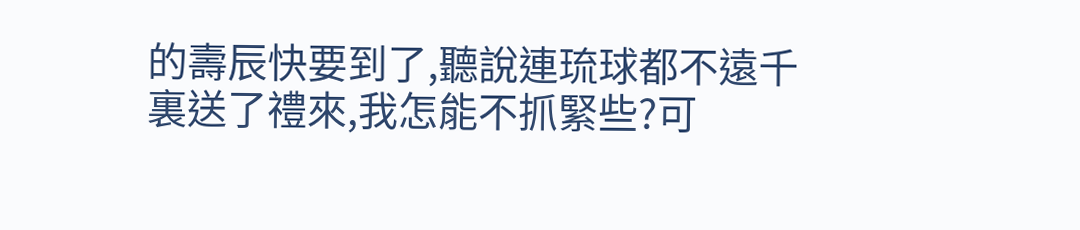的壽辰快要到了,聽說連琉球都不遠千裏送了禮來,我怎能不抓緊些?可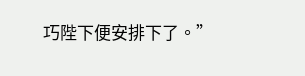巧陛下便安排下了。”